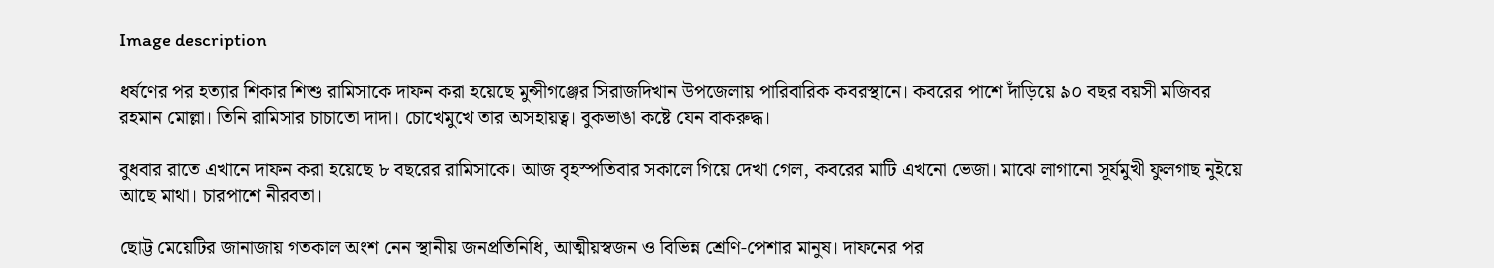Image description

ধর্ষণের পর হত্যার শিকার শিশু রামিসাকে দাফন করা হয়েছে মুন্সীগঞ্জের সিরাজদিখান উপজেলায় পারিবারিক কবরস্থানে। কবরের পাশে দাঁড়িয়ে ৯০ বছর বয়সী মজিবর রহমান মোল্লা। তিনি রামিসার চাচাতো দাদা। চোখেমুখে তার অসহায়ত্ব। বুকভাঙা কষ্টে যেন বাকরুদ্ধ।

বুধবার রাতে এখানে দাফন করা হয়েছে ৮ বছরের রামিসাকে। আজ বৃহস্পতিবার সকালে গিয়ে দেখা গেল, কবরের মাটি এখনো ভেজা। মাঝে লাগানো সূর্যমুখী ফুলগাছ নুইয়ে আছে মাথা। চারপাশে নীরবতা।

ছোট্ট মেয়েটির জানাজায় গতকাল অংশ নেন স্থানীয় জনপ্রতিনিধি, আত্মীয়স্বজন ও বিভিন্ন শ্রেণি-পেশার মানুষ। দাফনের পর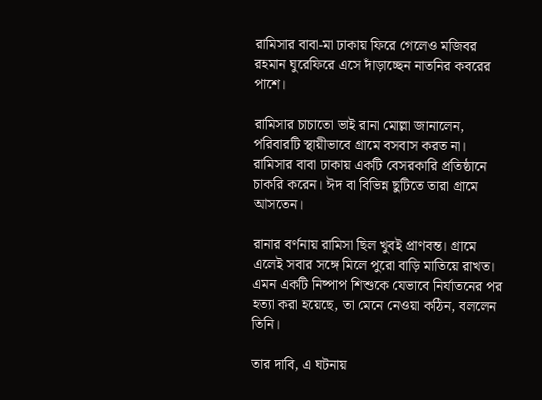রামিসার বাবা-মা ঢাকায় ফিরে গেলেও মজিবর রহমান ঘুরেফিরে এসে দাঁড়াচ্ছেন নাতনির কবরের পাশে।

রামিসার চাচাতো ভাই রানা মোল্লা জানালেন, পরিবারটি স্থায়ীভাবে গ্রামে বসবাস করত না। রামিসার বাবা ঢাকায় একটি বেসরকারি প্রতিষ্ঠানে চাকরি করেন। ঈদ বা বিভিন্ন ছুটিতে তারা গ্রামে আসতেন।

রানার বর্ণনায় রামিসা ছিল খুবই প্রাণবন্ত। গ্রামে এলেই সবার সঙ্গে মিলে পুরো বাড়ি মাতিয়ে রাখত। এমন একটি নিষ্পাপ শিশুকে যেভাবে নির্যাতনের পর হত্যা করা হয়েছে, তা মেনে নেওয়া কঠিন, বললেন তিনি।

তার দাবি, এ ঘটনায়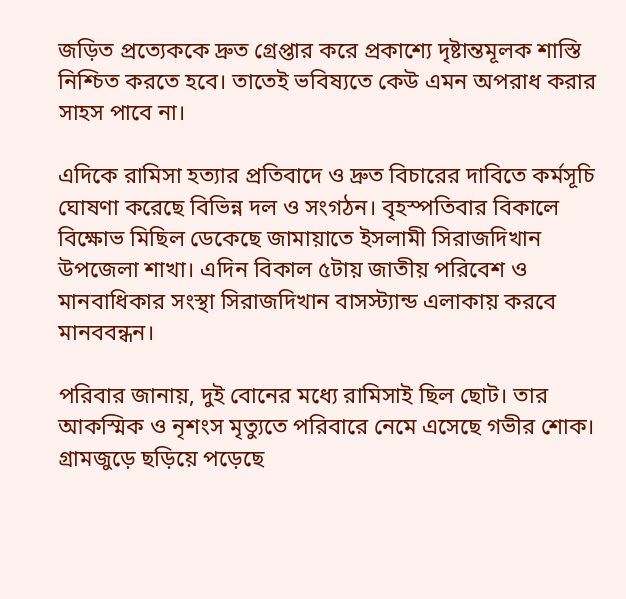জড়িত প্রত্যেককে দ্রুত গ্রেপ্তার করে প্রকাশ্যে দৃষ্টান্তমূলক শাস্তি নিশ্চিত করতে হবে। তাতেই ভবিষ্যতে কেউ এমন অপরাধ করার সাহস পাবে না।

এদিকে রামিসা হত্যার প্রতিবাদে ও দ্রুত বিচারের দাবিতে কর্মসূচি ঘোষণা করেছে বিভিন্ন দল ও সংগঠন। বৃহস্পতিবার বিকালে বিক্ষোভ মিছিল ডেকেছে জামায়াতে ইসলামী সিরাজদিখান উপজেলা শাখা। এদিন বিকাল ৫টায় জাতীয় পরিবেশ ও মানবাধিকার সংস্থা সিরাজদিখান বাসস্ট্যান্ড এলাকায় করবে মানববন্ধন।

পরিবার জানায়, দুই বোনের মধ্যে রামিসাই ছিল ছোট। তার আকস্মিক ও নৃশংস মৃত্যুতে পরিবারে নেমে এসেছে গভীর শোক। গ্রামজুড়ে ছড়িয়ে পড়েছে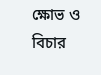ক্ষোভ ও বিচার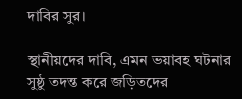দাবির সুর।

স্থানীয়দের দাবি, এমন ভয়াবহ ঘটনার সুষ্ঠু তদন্ত করে জড়িতদের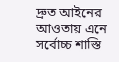দ্রুত আইনের আওতায় এনে সর্বোচ্চ শাস্তি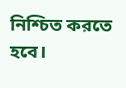নিশ্চিত করতে হবে।